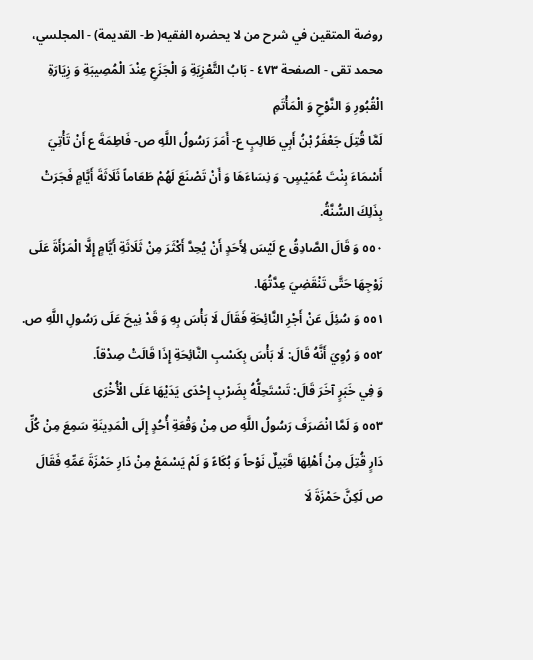روضة المتقين في شرح من لا يحضره الفقيه( ط- القديمة) - المجلسي، محمد تقى - الصفحة ٤٧٣ - بَابُ التَّعْزِيَةِ وَ الْجَزَعِ عِنْدَ الْمُصِيبَةِ وَ زِيَارَةِ الْقُبُورِ وَ النَّوْحِ وَ الْمَأْتَمِ
لَمَّا قُتِلَ جَعْفَرُ بْنُ أَبِي طَالِبٍ ع- أَمَرَ رَسُولُ اللَّهِ ص- فَاطِمَةَ ع أَنْ تَأْتِيَ أَسْمَاءَ بِنْتَ عُمَيْسٍ- وَ نِسَاءَهَا وَ أَنْ تَصْنَعَ لَهُمْ طَعَاماً ثَلَاثَةَ أَيَّامٍ فَجَرَتْ بِذَلِكَ السُّنَّةُ.
٥٥٠ وَ قَالَ الصَّادِقُ ع لَيْسَ لِأَحَدٍ أَنْ يُحِدَّ أَكْثَرَ مِنْ ثَلَاثَةِ أَيَّامٍ إِلَّا الْمَرْأَةَ عَلَى زَوْجِهَا حَتَّى تَنْقَضِيَ عِدَّتُهَا.
٥٥١ وَ سُئِلَ عَنْ أَجْرِ النَّائِحَةِ فَقَالَ لَا بَأْسَ بِهِ وَ قَدْ نِيحَ عَلَى رَسُولِ اللَّهِ ص.
٥٥٢ وَ رُوِيَ أَنَّهُ قَالَ: لَا بَأْسَ بِكَسْبِ النَّائِحَةِ إِذَا قَالَتْ صِدْقاً.
وَ فِي خَبَرٍ آخَرَ قَالَ: تَسْتَحِلُّهُ بِضَرْبِ إِحْدَى يَدَيْهَا عَلَى الْأُخْرَى
٥٥٣ وَ لَمَّا انْصَرَفَ رَسُولُ اللَّهِ ص مِنْ وَقْعَةِ أُحُدٍ إِلَى الْمَدِينَةِ سَمِعَ مِنْ كُلِّ دَارٍ قُتِلَ مِنْ أَهْلِهَا قَتِيلٌ نَوْحاً وَ بُكَاءً وَ لَمْ يَسْمَعْ مِنْ دَارِ حَمْزَةَ عَمِّهِ فَقَالَ ص لَكِنَّ حَمْزَةَ لَا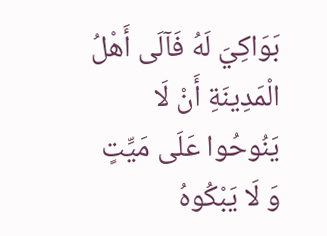بَوَاكِيَ لَهُ فَآلَى أَهْلُ الْمَدِينَةِ أَنْ لَا يَنُوحُوا عَلَى مَيِّتٍ وَ لَا يَبْكُوهُ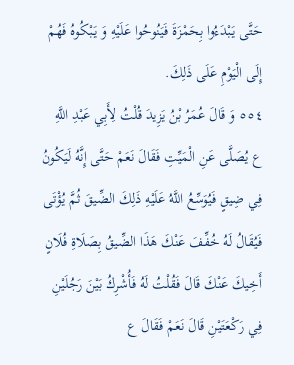حَتَّى يَبْدَءُوا بِحَمْزَةَ فَيَنُوحُوا عَلَيْهِ وَ يَبْكُوهُ فَهُمْ إِلَى الْيَوْمِ عَلَى ذَلِكَ.
٥٥٤ وَ قَالَ عُمَرُ بْنُ يَزِيدَ قُلْتُ لِأَبِي عَبْدِ اللَّهِ ع يُصَلَّى عَنِ الْمَيِّتِ فَقَالَ نَعَمْ حَتَّى إِنَّهُ لَيَكُونُ فِي ضِيقٍ فَيُوَسِّعُ اللَّهُ عَلَيْهِ ذَلِكَ الضِّيقَ ثُمَّ يُؤْتَى فَيُقَالُ لَهُ خُفِّفَ عَنْكَ هَذَا الضِّيقُ بِصَلَاةِ فُلَانٍ أَخِيكَ عَنْكَ قَالَ فَقُلْتُ لَهُ فَأُشْرِكُ بَيْنَ رَجُلَيْنِ فِي رَكْعَتَيْنِ قَالَ نَعَمْ فَقَالَ ع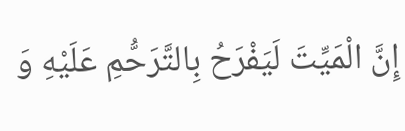إِنَّ الْمَيِّتَ لَيَفْرَحُ بِالتَّرَحُّمِ عَلَيْهِ وَ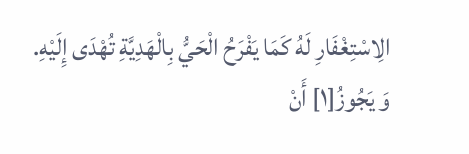الِاسْتِغْفَارِ لَهُ كَمَا يَفْرَحُ الْحَيُّ بِالْهَدِيَّةِ تُهْدَى إِلَيْهِ.
وَ يَجُوزُ[١] أَنْ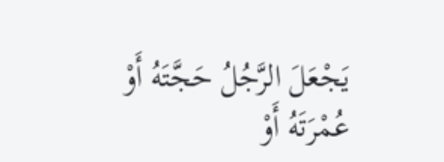يَجْعَلَ الرَّجُلُ حَجَّتَهُ أَوْ عُمْرَتَهُ أَوْ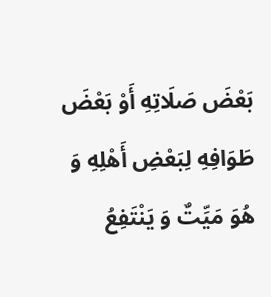بَعْضَ صَلَاتِهِ أَوْ بَعْضَ طَوَافِهِ لِبَعْضِ أَهْلِهِ وَ هُوَ مَيِّتٌ وَ يَنْتَفِعُ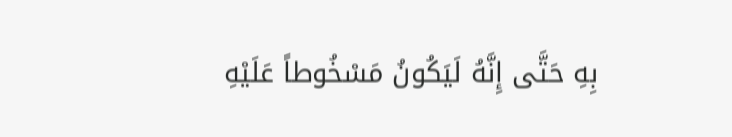بِهِ حَتَّى إِنَّهُ لَيَكُونُ مَسْخُوطاً عَلَيْهِ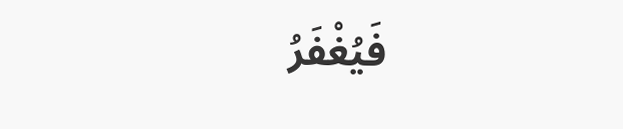فَيُغْفَرُ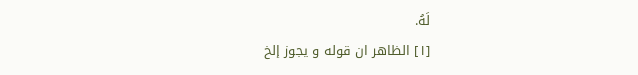لَهُ.
[١] الظاهر ان قوله و يجوز إلخ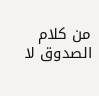من كلام الصدوق لا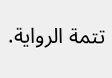تتمة الرواية.